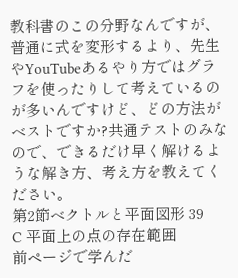教科書のこの分野なんですが、普通に式を変形するより、先生やYouTubeあるやり方ではグラフを使ったりして考えているのが多いんですけど、どの方法がベストですか?共通テストのみなので、できるだけ早く解けるような解き方、考え方を教えてください。
第2節ベクトルと平面図形 39
C 平面上の点の存在範囲
前ページで学んだ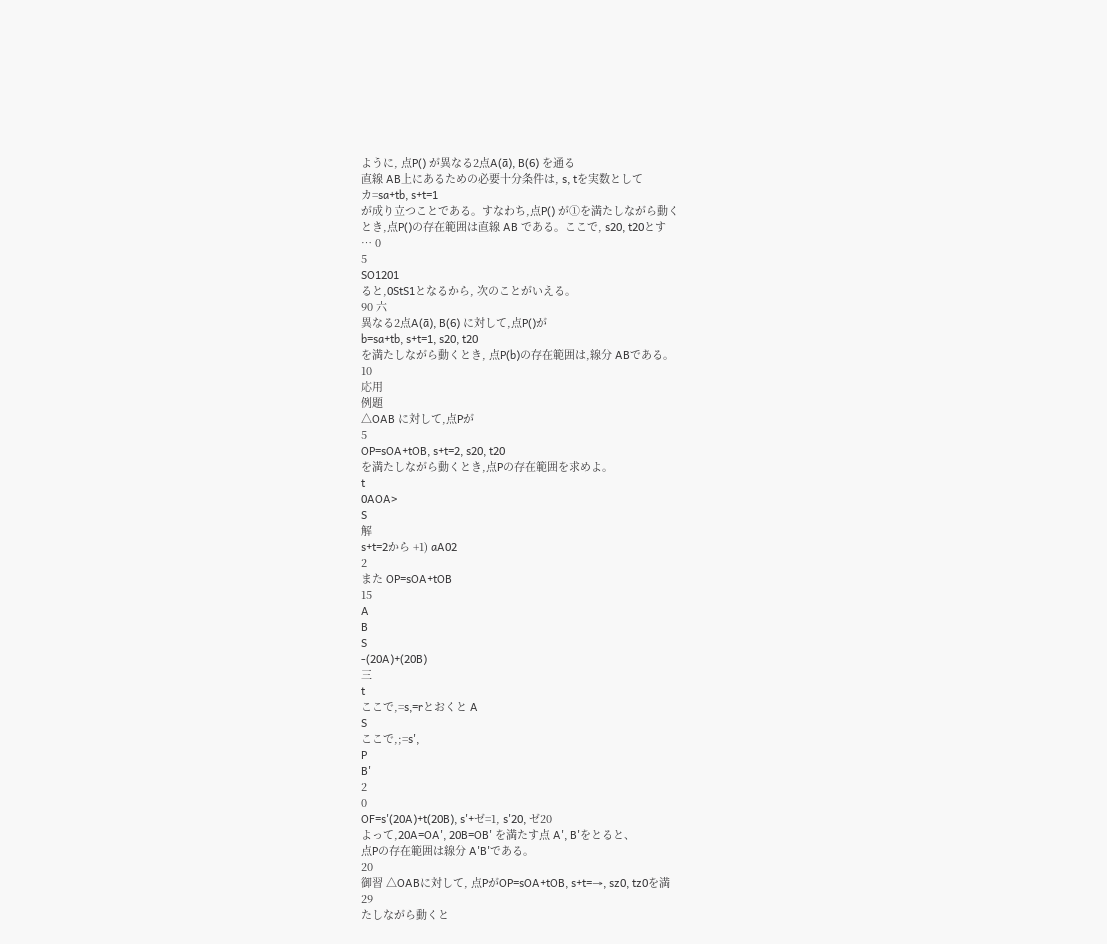ように, 点P() が異なる2点A(ā), B(6) を通る
直線 AB上にあるための必要十分条件は, s, tを実数として
カ=sa+tb, s+t=1
が成り立つことである。すなわち,点P() が①を満たしながら動く
とき,点P()の存在範囲は直線 AB である。ここで, s20, t20とす
… 0
5
SO1201
ると,0StS1となるから, 次のことがいえる。
90 六
異なる2点A(ā), B(6) に対して,点P()が
b=sa+tb, s+t=1, s20, t20
を満たしながら動くとき, 点P(b)の存在範囲は,線分 ABである。
10
応用
例題
△OAB に対して,点Pが
5
OP=sOA+tOB, s+t=2, s20, t20
を満たしながら動くとき,点Pの存在範囲を求めよ。
t
0AOA>
S
解
s+t=2から +1) aA02
2
また OP=sOA+tOB
15
A
B
S
-(20A)+(20B)
三
t
ここで,=s,=rとおくと A
S
ここで,;=s',
P
B'
2
0
OF=s'(20A)+t(20B), s'+ゼ=1, s'20, ゼ20
よって,20A=OA', 20B=OB' を満たす点 A', B'をとると、
点Pの存在範囲は線分 A'B'である。
20
御習 △OABに対して, 点PがOP=sOA+tOB, s+t=→, sz0, tz0を満
29
たしながら動くと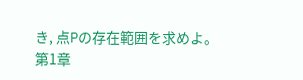き, 点Pの存在範囲を求めよ。
第1章